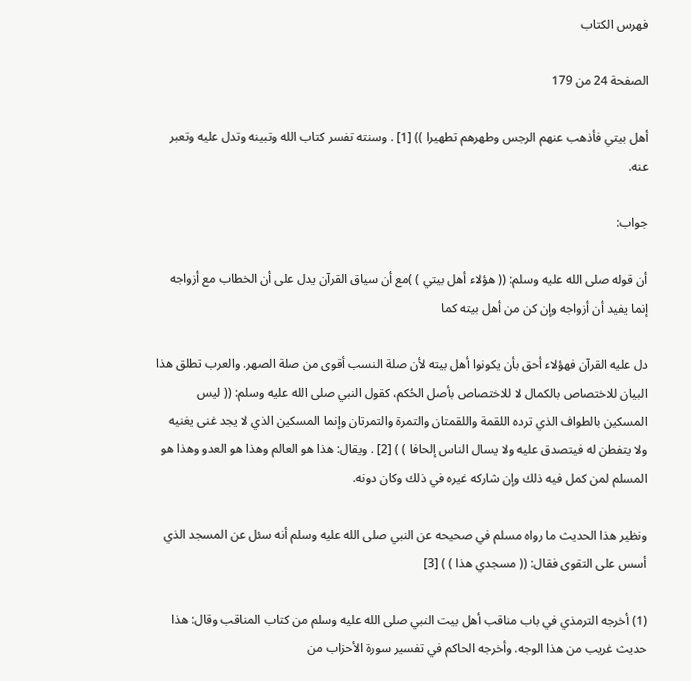فهرس الكتاب

الصفحة 24 من 179

أهل بيتي فأذهب عنهم الرجس وطهرهم تطهيرا )) [1] . وسنته تفسر كتاب الله وتبينه وتدل عليه وتعبر عنه.

جواب:

أن قوله صلى الله عليه وسلم: (( هؤلاء أهل بيتي ) )مع أن سياق القرآن يدل على أن الخطاب مع أزواجه إنما يفيد أن أزواجه وإن كن من أهل بيته كما

دل عليه القرآن فهؤلاء أحق بأن يكونوا أهل بيته لأن صلة النسب أقوى من صلة الصهر. والعرب تطلق هذا البيان للاختصاص بالكمال لا للاختصاص بأصل الحُكم، كقول النبي صلى الله عليه وسلم: (( ليس المسكين بالطواف الذي ترده اللقمة واللقمتان والتمرة والتمرتان وإنما المسكين الذي لا يجد غنى يغنيه ولا يتفطن له فيتصدق عليه ولا يسال الناس إلحافا ) ) [2] . ويقال: هذا هو العالم وهذا هو العدو وهذا هو المسلم لمن كمل فيه ذلك وإن شاركه غيره في ذلك وكان دونه.

ونظير هذا الحديث ما رواه مسلم في صحيحه عن النبي صلى الله عليه وسلم أنه سئل عن المسجد الذي أسس على التقوى فقال: (( مسجدي هذا ) ) [3]

(1) أخرجه الترمذي في باب مناقب أهل بيت النبي صلى الله عليه وسلم من كتاب المناقب وقال: هذا حديث غريب من هذا الوجه. وأخرجه الحاكم في تفسير سورة الأحزاب من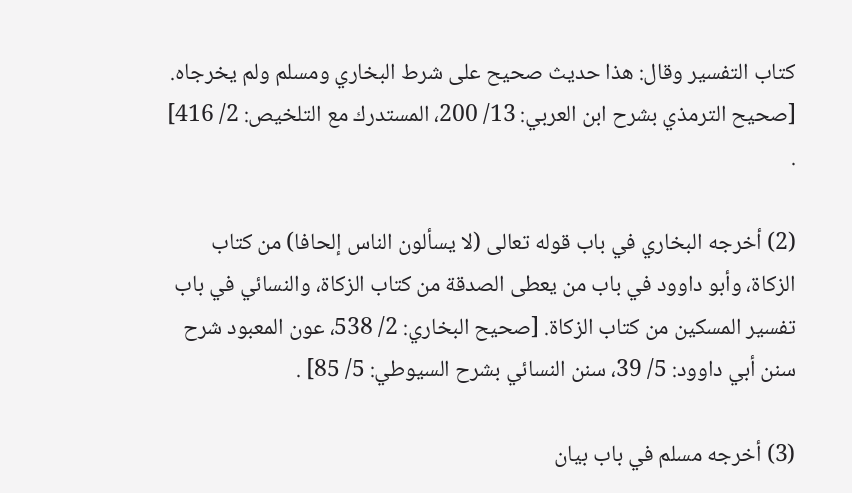كتاب التفسير وقال: هذا حديث صحيح على شرط البخاري ومسلم ولم يخرجاه. [صحيح الترمذي بشرح ابن العربي: 13/ 200، المستدرك مع التلخيص: 2/ 416] .

(2) أخرجه البخاري في باب قوله تعالى (لا يسألون الناس إلحافا) من كتاب الزكاة، وأبو داوود في باب من يعطى الصدقة من كتاب الزكاة، والنسائي في باب تفسير المسكين من كتاب الزكاة. [صحيح البخاري: 2/ 538، عون المعبود شرح سنن أبي داوود: 5/ 39، سنن النسائي بشرح السيوطي: 5/ 85] .

(3) أخرجه مسلم في باب بيان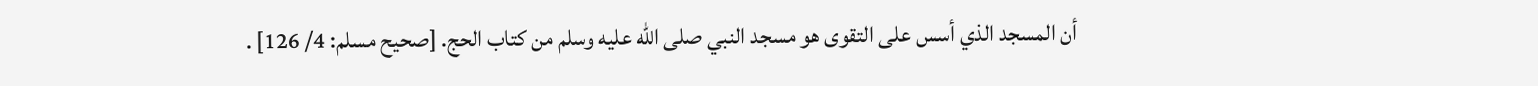أن المسجد الذي أسس على التقوى هو مسجد النبي صلى الله عليه وسلم من كتاب الحج. [صحيح مسلم: 4/ 126] .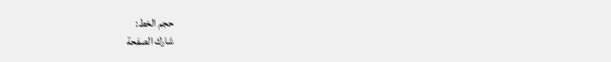حجم الخط:
شارك الصفحة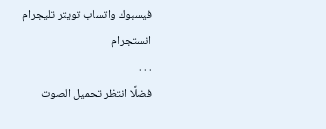فيسبوك واتساب تويتر تليجرام انستجرام
. . .
فضلًا انتظر تحميل الصوت